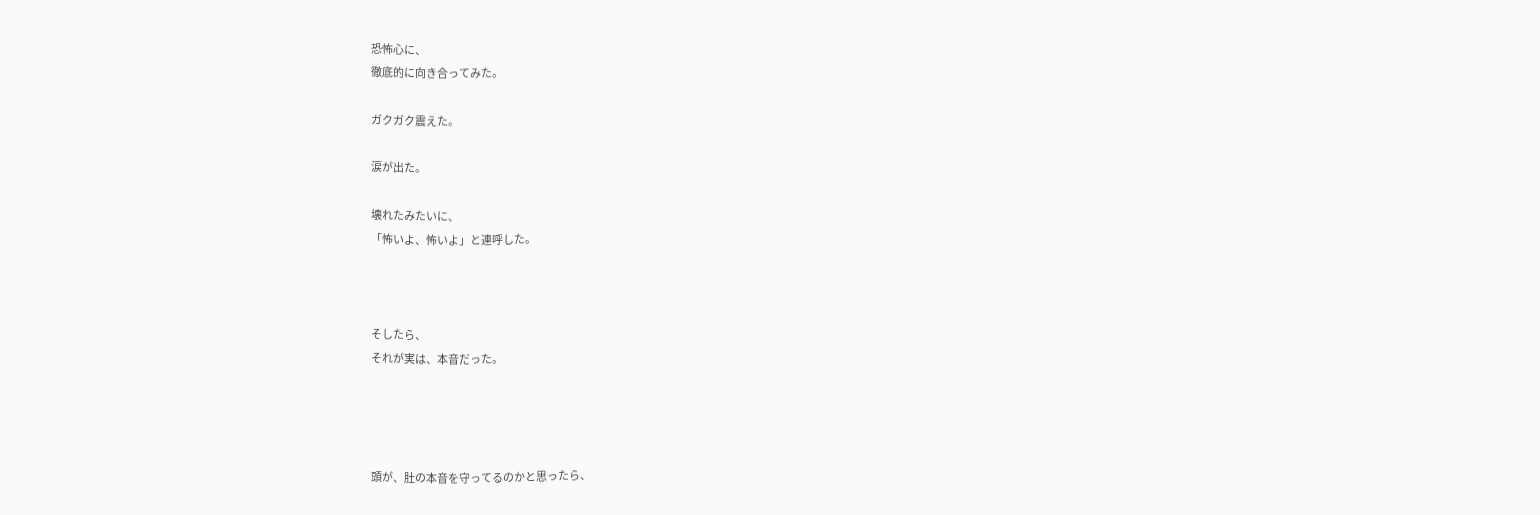恐怖心に、
徹底的に向き合ってみた。

ガクガク震えた。

涙が出た。

壊れたみたいに、
「怖いよ、怖いよ」と連呼した。



そしたら、
それが実は、本音だった。




頭が、肚の本音を守ってるのかと思ったら、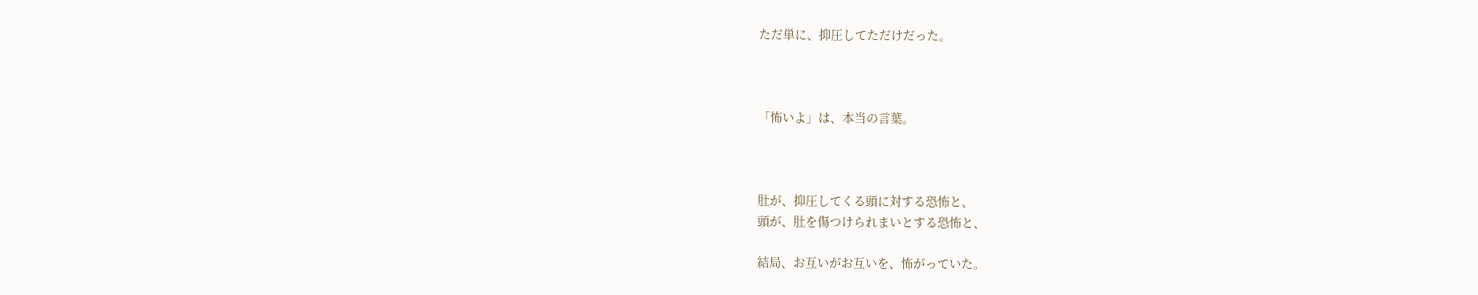ただ単に、抑圧してただけだった。



「怖いよ」は、本当の言葉。



肚が、抑圧してくる頭に対する恐怖と、
頭が、肚を傷つけられまいとする恐怖と、

結局、お互いがお互いを、怖がっていた。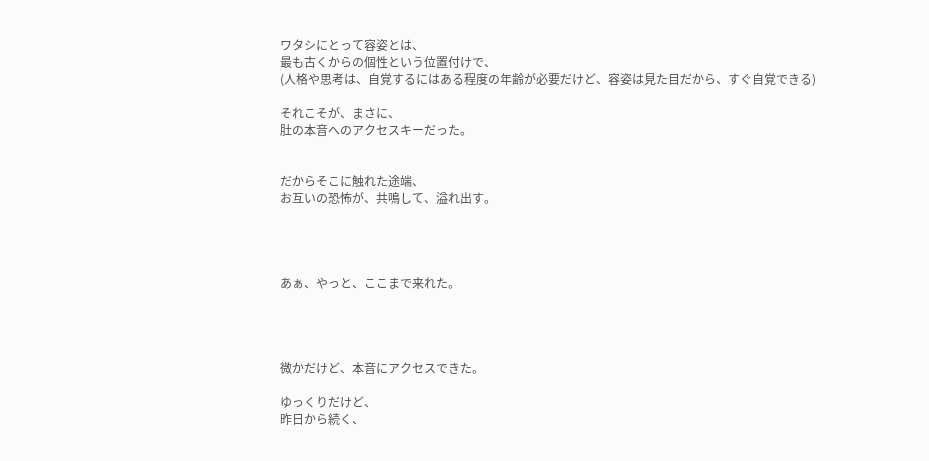ワタシにとって容姿とは、
最も古くからの個性という位置付けで、
(人格や思考は、自覚するにはある程度の年齢が必要だけど、容姿は見た目だから、すぐ自覚できる)

それこそが、まさに、
肚の本音へのアクセスキーだった。


だからそこに触れた途端、
お互いの恐怖が、共鳴して、溢れ出す。




あぁ、やっと、ここまで来れた。




微かだけど、本音にアクセスできた。

ゆっくりだけど、
昨日から続く、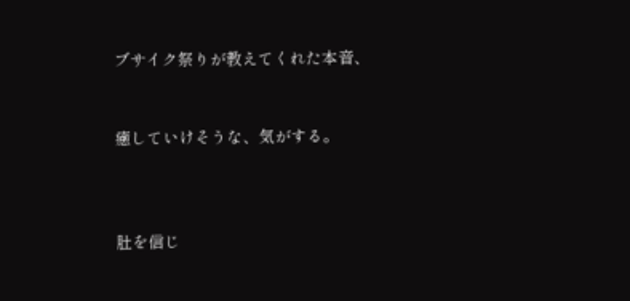ブサイク祭りが教えてくれた本音、


癒していけそうな、気がする。



肚を信じ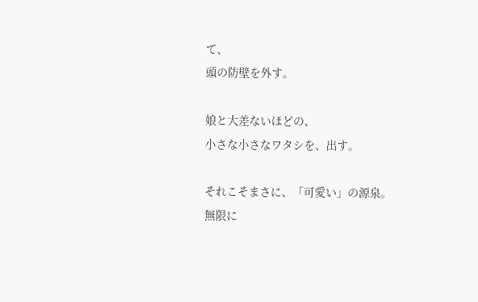て、
頭の防壁を外す。

娘と大差ないほどの、
小さな小さなワタシを、出す。

それこそまさに、「可愛い」の源泉。
無限に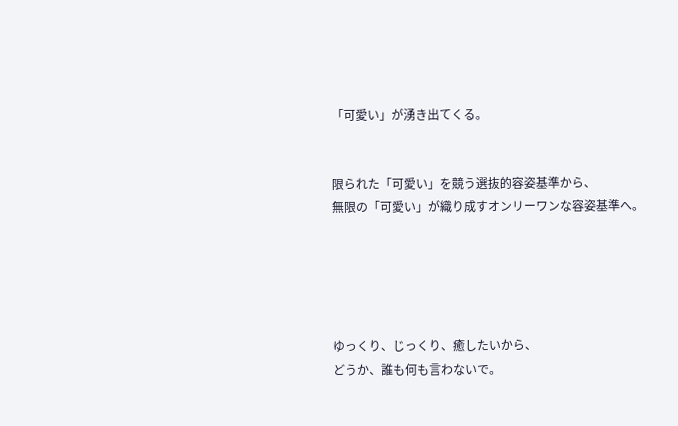「可愛い」が湧き出てくる。


限られた「可愛い」を競う選抜的容姿基準から、
無限の「可愛い」が織り成すオンリーワンな容姿基準へ。





ゆっくり、じっくり、癒したいから、
どうか、誰も何も言わないで。